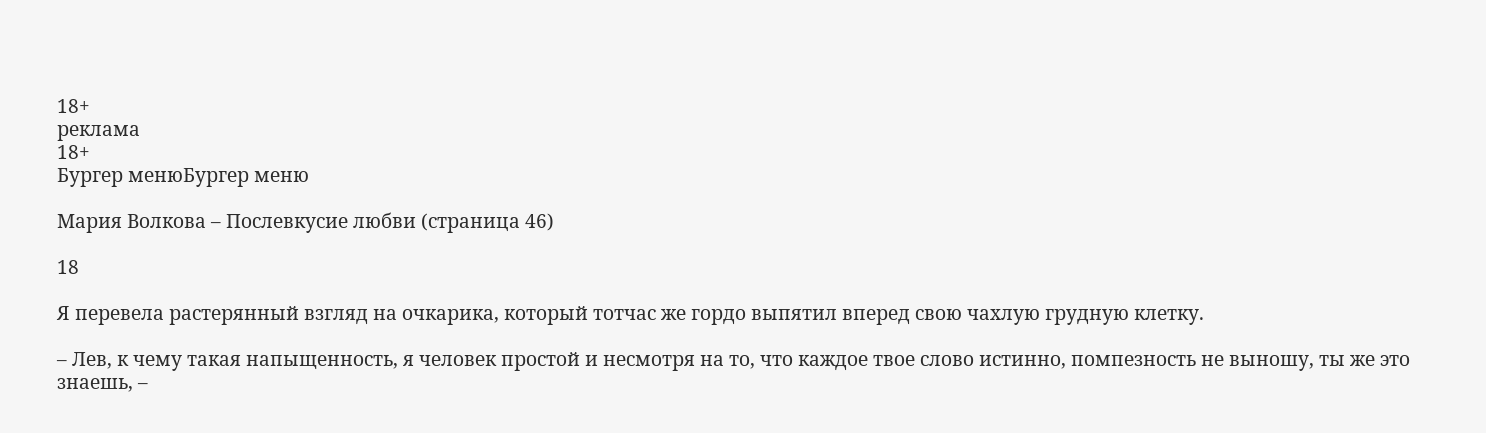18+
реклама
18+
Бургер менюБургер меню

Мария Волкова – Послевкусие любви (страница 46)

18

Я перевела растерянный взгляд на очкарика, который тотчас же гордо выпятил вперед свою чахлую грудную клетку.

– Лев, к чему такая напыщенность, я человек простой и несмотря на то, что каждое твое слово истинно, помпезность не выношу, ты же это знаешь, –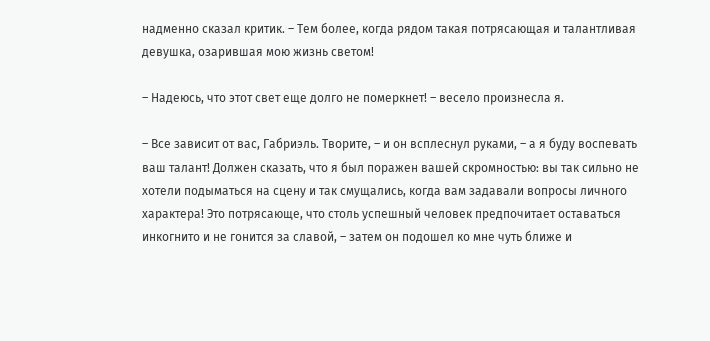надменно сказал критик. – Тем более, когда рядом такая потрясающая и талантливая девушка, озарившая мою жизнь светом!

– Надеюсь, что этот свет еще долго не померкнет! – весело произнесла я.

– Все зависит от вас, Габриэль. Творите, – и он всплеснул руками, – а я буду воспевать ваш талант! Должен сказать, что я был поражен вашей скромностью: вы так сильно не хотели подыматься на сцену и так смущались, когда вам задавали вопросы личного характера! Это потрясающе, что столь успешный человек предпочитает оставаться инкогнито и не гонится за славой, – затем он подошел ко мне чуть ближе и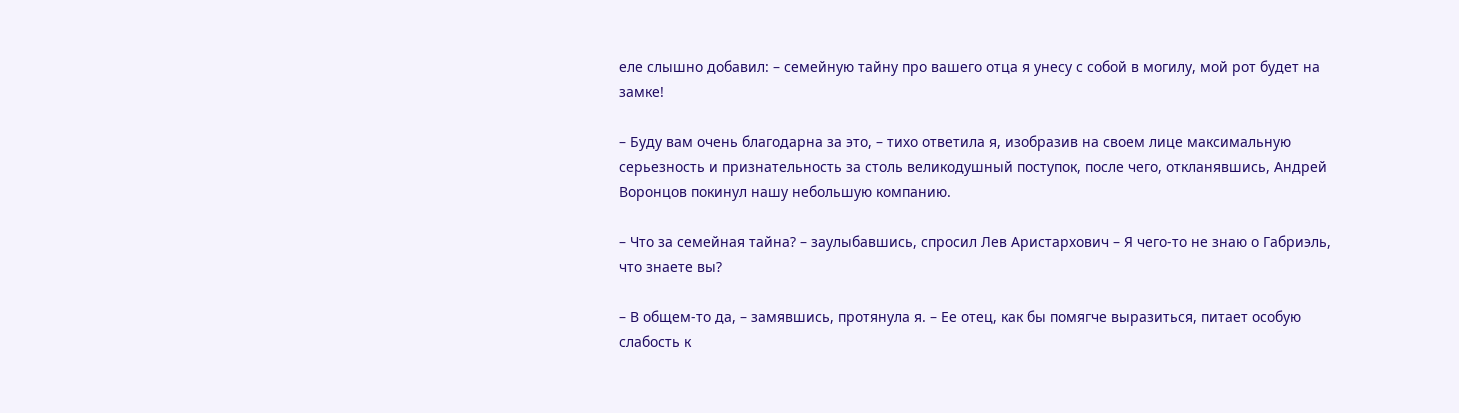еле слышно добавил: – семейную тайну про вашего отца я унесу с собой в могилу, мой рот будет на замке!

– Буду вам очень благодарна за это, – тихо ответила я, изобразив на своем лице максимальную серьезность и признательность за столь великодушный поступок, после чего, откланявшись, Андрей Воронцов покинул нашу небольшую компанию.

– Что за семейная тайна? – заулыбавшись, спросил Лев Аристархович – Я чего-то не знаю о Габриэль, что знаете вы?

– В общем-то да, – замявшись, протянула я. – Ее отец, как бы помягче выразиться, питает особую слабость к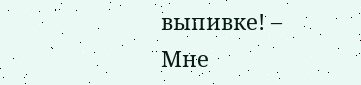выпивке! – Мне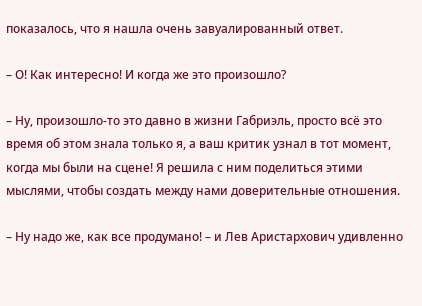показалось, что я нашла очень завуалированный ответ.

– О! Как интересно! И когда же это произошло?

– Ну, произошло-то это давно в жизни Габриэль, просто всё это время об этом знала только я, а ваш критик узнал в тот момент, когда мы были на сцене! Я решила с ним поделиться этими мыслями, чтобы создать между нами доверительные отношения.

– Ну надо же, как все продумано! – и Лев Аристархович удивленно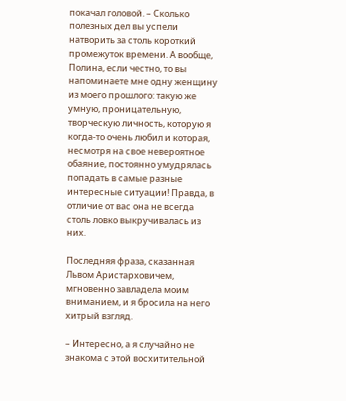покачал головой. – Сколько полезных дел вы успели натворить за столь короткий промежуток времени. А вообще, Полина, если честно, то вы напоминаете мне одну женщину из моего прошлого: такую же умную, проницательную, творческую личность, которую я когда-то очень любил и которая, несмотря на свое невероятное обаяние, постоянно умудрялась попадать в самые разные интересные ситуации! Правда, в отличие от вас она не всегда столь ловко выкручивалась из них.

Последняя фраза, сказанная Львом Аристарховичем, мгновенно завладела моим вниманием, и я бросила на него хитрый взгляд.

– Интересно, а я случайно не знакома с этой восхитительной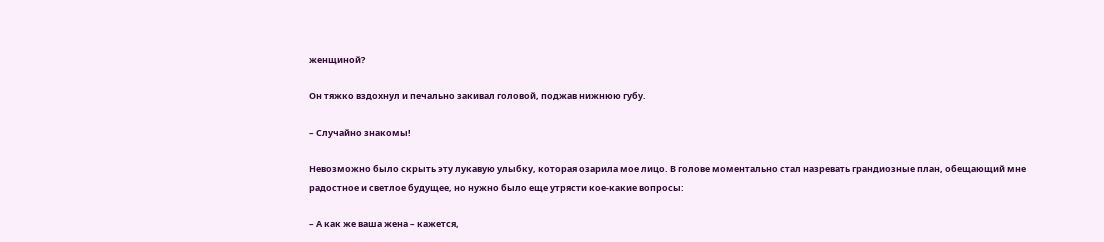женщиной?

Он тяжко вздохнул и печально закивал головой, поджав нижнюю губу.

– Случайно знакомы!

Невозможно было скрыть эту лукавую улыбку, которая озарила мое лицо. В голове моментально стал назревать грандиозные план, обещающий мне радостное и светлое будущее, но нужно было еще утрясти кое-какие вопросы:

– А как же ваша жена – кажется,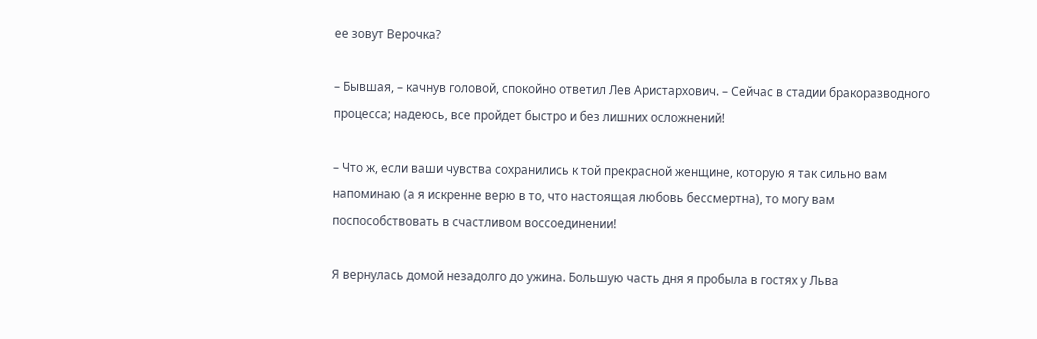ее зовут Верочка?

– Бывшая, – качнув головой, спокойно ответил Лев Аристархович. – Сейчас в стадии бракоразводного процесса; надеюсь, все пройдет быстро и без лишних осложнений!

– Что ж, если ваши чувства сохранились к той прекрасной женщине, которую я так сильно вам напоминаю (а я искренне верю в то, что настоящая любовь бессмертна), то могу вам поспособствовать в счастливом воссоединении!

Я вернулась домой незадолго до ужина. Большую часть дня я пробыла в гостях у Льва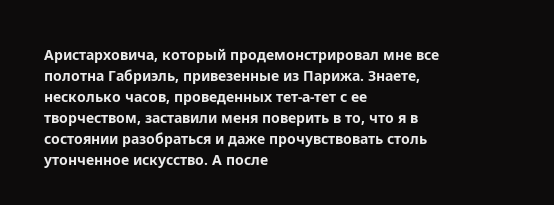Аристарховича, который продемонстрировал мне все полотна Габриэль, привезенные из Парижа. Знаете, несколько часов, проведенных тет-а-тет с ее творчеством, заставили меня поверить в то, что я в состоянии разобраться и даже прочувствовать столь утонченное искусство. А после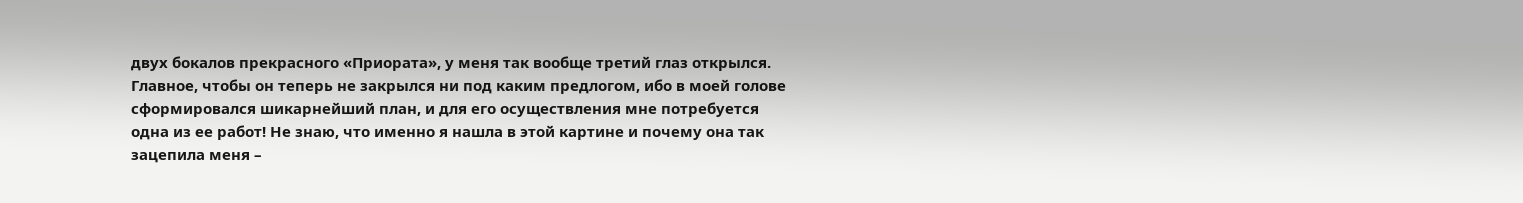двух бокалов прекрасного «Приората», у меня так вообще третий глаз открылся. Главное, чтобы он теперь не закрылся ни под каким предлогом, ибо в моей голове сформировался шикарнейший план, и для его осуществления мне потребуется одна из ее работ! Не знаю, что именно я нашла в этой картине и почему она так зацепила меня –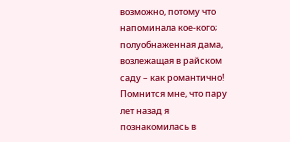возможно, потому что напоминала кое-кого; полуобнаженная дама, возлежащая в райском саду – как романтично! Помнится мне, что пару лет назад я познакомилась в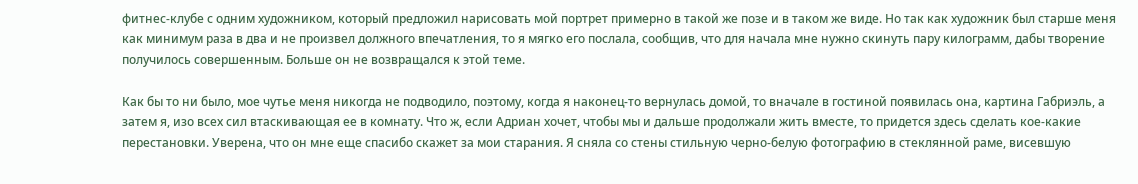фитнес-клубе с одним художником, который предложил нарисовать мой портрет примерно в такой же позе и в таком же виде. Но так как художник был старше меня как минимум раза в два и не произвел должного впечатления, то я мягко его послала, сообщив, что для начала мне нужно скинуть пару килограмм, дабы творение получилось совершенным. Больше он не возвращался к этой теме.

Как бы то ни было, мое чутье меня никогда не подводило, поэтому, когда я наконец-то вернулась домой, то вначале в гостиной появилась она, картина Габриэль, а затем я, изо всех сил втаскивающая ее в комнату. Что ж, если Адриан хочет, чтобы мы и дальше продолжали жить вместе, то придется здесь сделать кое-какие перестановки. Уверена, что он мне еще спасибо скажет за мои старания. Я сняла со стены стильную черно-белую фотографию в стеклянной раме, висевшую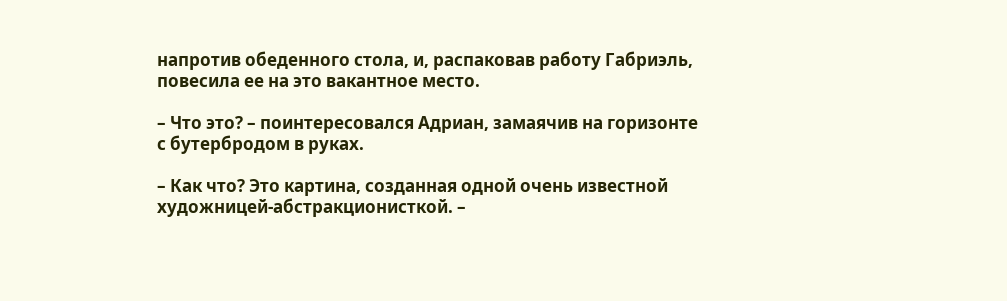напротив обеденного стола, и, распаковав работу Габриэль, повесила ее на это вакантное место.

– Что это? – поинтересовался Адриан, замаячив на горизонте с бутербродом в руках.

– Как что? Это картина, созданная одной очень известной художницей-абстракционисткой. –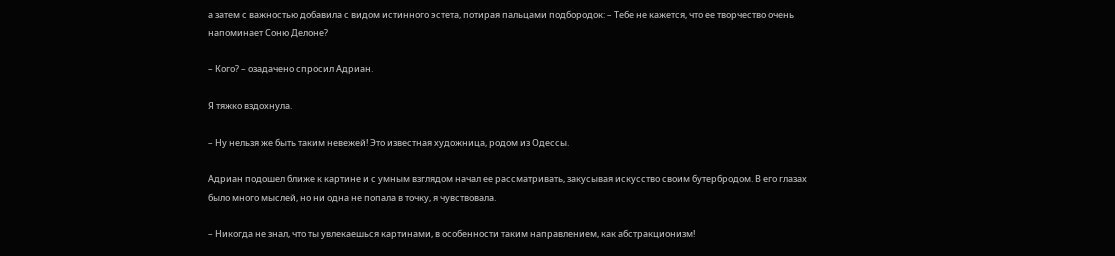а затем с важностью добавила с видом истинного эстета, потирая пальцами подбородок: – Тебе не кажется, что ее творчество очень напоминает Соню Делоне?

– Кого? – озадачено спросил Адриан.

Я тяжко вздохнула.

– Ну нельзя же быть таким невежей! Это известная художница, родом из Одессы.

Адриан подошел ближе к картине и с умным взглядом начал ее рассматривать, закусывая искусство своим бутербродом. В его глазах было много мыслей, но ни одна не попала в точку, я чувствовала.

– Никогда не знал, что ты увлекаешься картинами, в особенности таким направлением, как абстракционизм!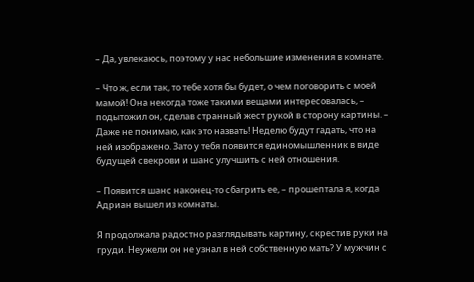– Да, увлекаюсь, поэтому у нас небольшие изменения в комнате.

– Что ж, если так, то тебе хотя бы будет, о чем поговорить с моей мамой! Она некогда тоже такими вещами интересовалась, – подытожил он, сделав странный жест рукой в сторону картины. – Даже не понимаю, как это назвать! Неделю будут гадать, что на ней изображено. Зато у тебя появится единомышленник в виде будущей свекрови и шанс улучшить с ней отношения.

– Появится шанс наконец-то сбагрить ее, – прошептала я, когда Адриан вышел из комнаты.

Я продолжала радостно разглядывать картину, скрестив руки на груди. Неужели он не узнал в ней собственную мать? У мужчин с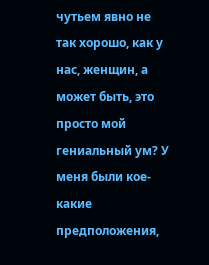чутьем явно не так хорошо, как у нас, женщин, а может быть, это просто мой гениальный ум? У меня были кое-какие предположения,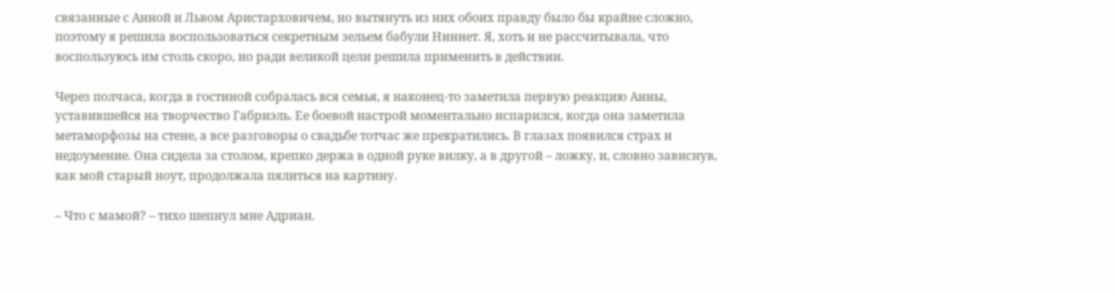связанные с Анной и Львом Аристарховичем, но вытянуть из них обоих правду было бы крайне сложно, поэтому я решила воспользоваться секретным зельем бабули Ниннет. Я, хоть и не рассчитывала, что воспользуюсь им столь скоро, но ради великой цели решила применить в действии.

Через полчаса, когда в гостиной собралась вся семья, я наконец-то заметила первую реакцию Анны, уставившейся на творчество Габриэль. Ее боевой настрой моментально испарился, когда она заметила метаморфозы на стене, а все разговоры о свадьбе тотчас же прекратились. В глазах появился страх и недоумение. Она сидела за столом, крепко держа в одной руке вилку, а в другой – ложку, и, словно зависнув, как мой старый ноут, продолжала пялиться на картину.

– Что с мамой? – тихо шепнул мне Адриан.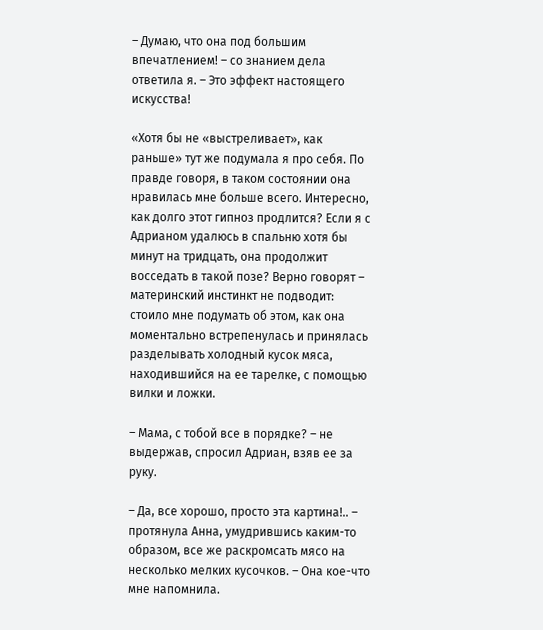– Думаю, что она под большим впечатлением! – со знанием дела ответила я. – Это эффект настоящего искусства!

«Хотя бы не «выстреливает», как раньше» тут же подумала я про себя. По правде говоря, в таком состоянии она нравилась мне больше всего. Интересно, как долго этот гипноз продлится? Если я с Адрианом удалюсь в спальню хотя бы минут на тридцать, она продолжит восседать в такой позе? Верно говорят – материнский инстинкт не подводит: стоило мне подумать об этом, как она моментально встрепенулась и принялась разделывать холодный кусок мяса, находившийся на ее тарелке, с помощью вилки и ложки.

– Мама, с тобой все в порядке? – не выдержав, спросил Адриан, взяв ее за руку.

– Да, все хорошо, просто эта картина!.. – протянула Анна, умудрившись каким-то образом, все же раскромсать мясо на несколько мелких кусочков. – Она кое-что мне напомнила.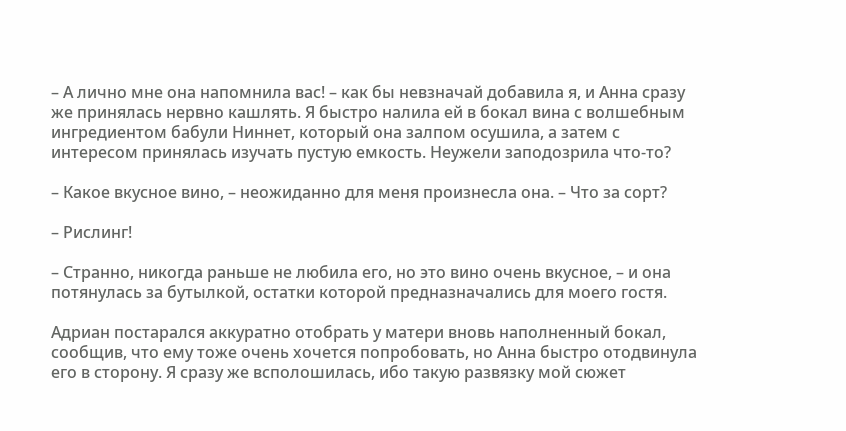– А лично мне она напомнила вас! – как бы невзначай добавила я, и Анна сразу же принялась нервно кашлять. Я быстро налила ей в бокал вина с волшебным ингредиентом бабули Ниннет, который она залпом осушила, а затем с интересом принялась изучать пустую емкость. Неужели заподозрила что-то?

– Какое вкусное вино, – неожиданно для меня произнесла она. – Что за сорт?

– Рислинг!

– Странно, никогда раньше не любила его, но это вино очень вкусное, – и она потянулась за бутылкой, остатки которой предназначались для моего гостя.

Адриан постарался аккуратно отобрать у матери вновь наполненный бокал, сообщив, что ему тоже очень хочется попробовать, но Анна быстро отодвинула его в сторону. Я сразу же всполошилась, ибо такую развязку мой сюжет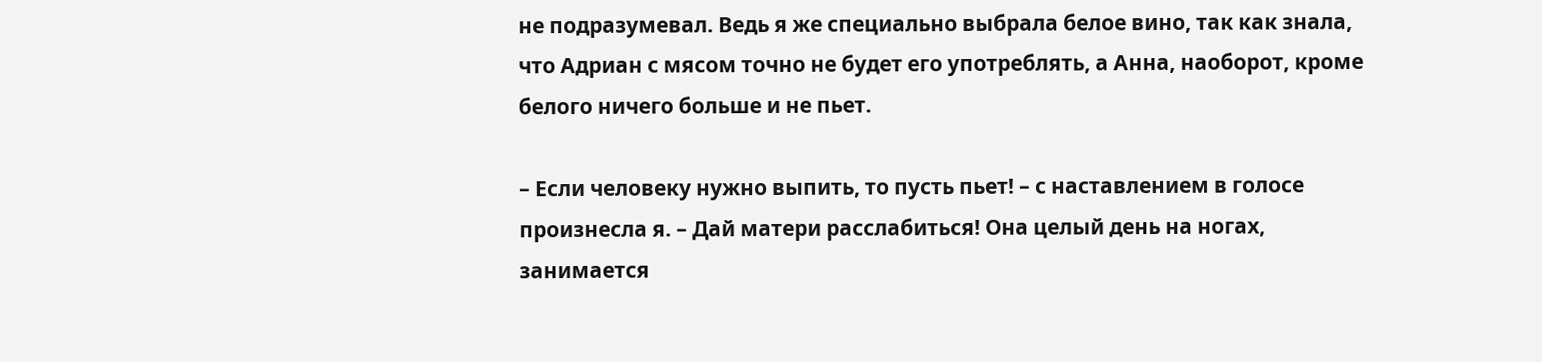не подразумевал. Ведь я же специально выбрала белое вино, так как знала, что Адриан с мясом точно не будет его употреблять, а Анна, наоборот, кроме белого ничего больше и не пьет.

– Если человеку нужно выпить, то пусть пьет! – с наставлением в голосе произнесла я. – Дай матери расслабиться! Она целый день на ногах, занимается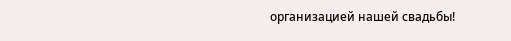организацией нашей свадьбы!